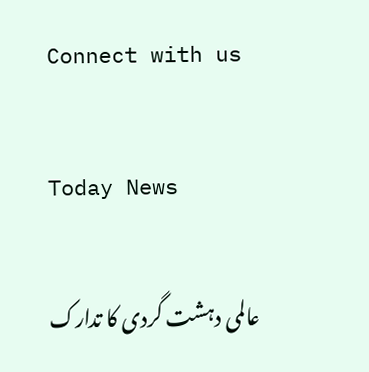Connect with us

Today News

عالمی دہشت گردی کا تدارک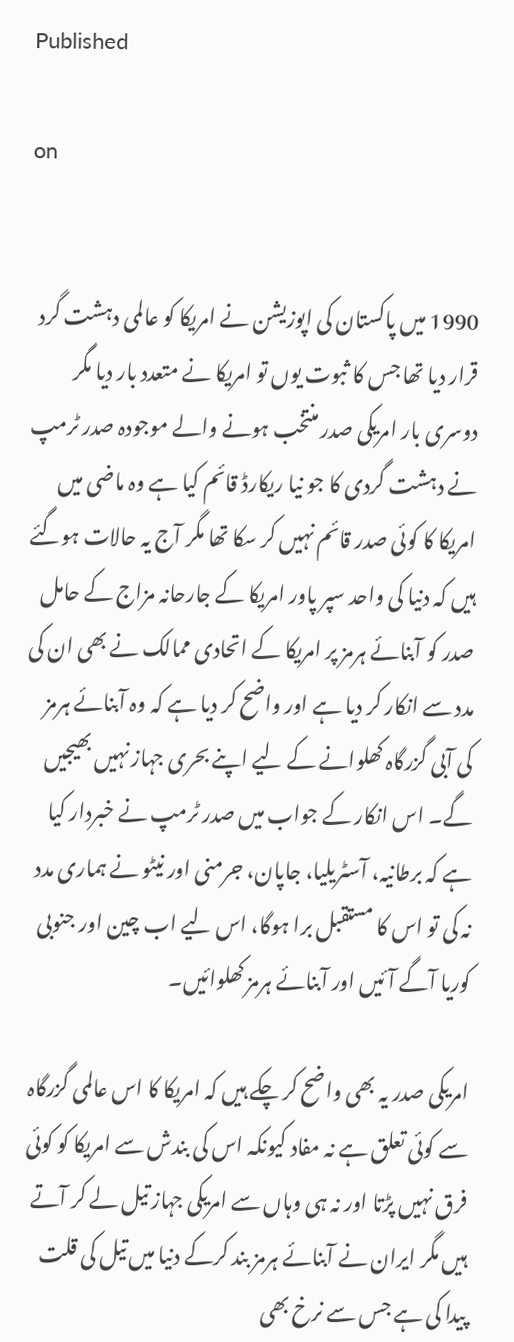Published

on


1990 میں پاکستان کی اپوزیشن نے امریکا کو عالمی دہشت گرد قرار دیا تھا جس کا ثبوت یوں تو امریکا نے متعدد بار دیا مگر دوسری بار امریکی صدر منتخب ہونے والے موجودہ صدر ٹرمپ نے دہشت گردی کا جو نیا ریکارڈ قائم کیا ہے وہ ماضی میں امریکا کا کوئی صدر قائم نہیں کر سکا تھا مگر آج یہ حالات ہوگئے ہیں کہ دنیا کی واحد سپر پاور امریکا کے جارحانہ مزاج کے حامل صدر کو آبنائے ہرمز پر امریکا کے اتحادی ممالک نے بھی ان کی مدد سے انکار کر دیا ہے اور واضح کر دیا ہے کہ وہ آبنائے ہرمز کی آبی گزرگاہ کھلوانے کے لیے اپنے بحری جہاز نہیں بھیجیں گے۔ اس انکار کے جواب میں صدر ٹرمپ نے خبردار کیا ہے کہ برطانیہ، آسٹریلیا، جاپان، جرمنی اور نیٹو نے ہماری مدد نہ کی تو اس کا مستقبل برا ہوگا، اس لیے اب چین اور جنوبی کوریا آگے آئیں اور آبنائے ہرمز کھلوائیں۔

امریکی صدر یہ بھی واضح کر چکے ہیں کہ امریکا کا اس عالمی گزرگاہ سے کوئی تعلق ہے نہ مفاد کیونکہ اس کی بندش سے امریکا کو کوئی فرق نہیں پڑتا اور نہ ہی وہاں سے امریکی جہاز تیل لے کر آتے ہیں مگر ایران نے آبنائے ہرمز بند کرکے دنیا میں تیل کی قلت پیدا کی ہے جس سے نرخ بھی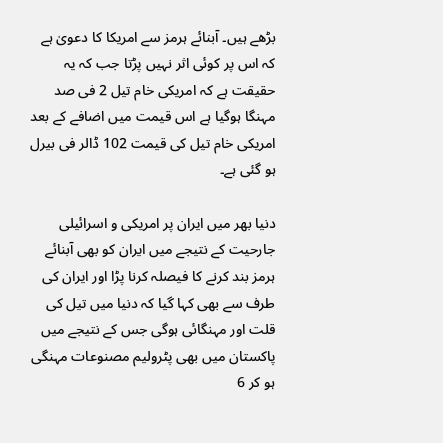بڑھے ہیں۔ آبنائے ہرمز سے امریکا کا دعویٰ ہے کہ اس پر کوئی اثر نہیں پڑتا جب کہ یہ حقیقت ہے کہ امریکی خام تیل 2 فی صد مہنگا ہوگیا ہے اس قیمت میں اضافے کے بعد امریکی خام تیل کی قیمت 102 ڈالر فی بیرل ہو گئی ہے۔

دنیا بھر میں ایران پر امریکی و اسرائیلی جارحیت کے نتیجے میں ایران کو بھی آبنائے ہرمز بند کرنے کا فیصلہ کرنا پڑا اور ایران کی طرف سے بھی کہا گیا کہ دنیا میں تیل کی قلت اور مہنگائی ہوگی جس کے نتیجے میں پاکستان میں بھی پٹرولیم مصنوعات مہنگی ہو کر 6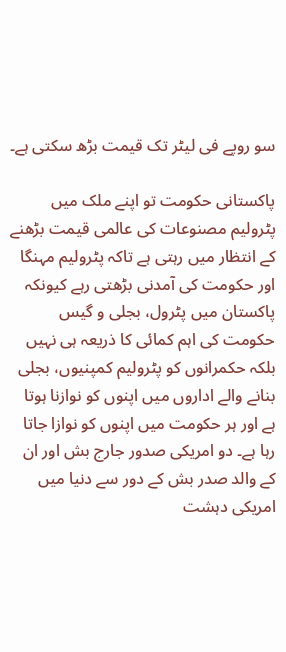سو روپے فی لیٹر تک قیمت بڑھ سکتی ہے۔

پاکستانی حکومت تو اپنے ملک میں پٹرولیم مصنوعات کی عالمی قیمت بڑھنے کے انتظار میں رہتی ہے تاکہ پٹرولیم مہنگا اور حکومت کی آمدنی بڑھتی رہے کیونکہ پاکستان میں پٹرول، بجلی و گیس حکومت کی اہم کمائی کا ذریعہ ہی نہیں بلکہ حکمرانوں کو پٹرولیم کمپنیوں، بجلی بنانے والے اداروں میں اپنوں کو نوازنا ہوتا ہے اور ہر حکومت میں اپنوں کو نوازا جاتا رہا ہے۔ دو امریکی صدور جارج بش اور ان کے والد صدر بش کے دور سے دنیا میں امریکی دہشت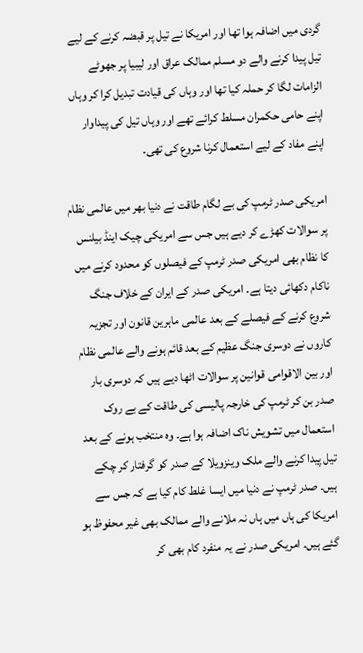گردی میں اضافہ ہوا تھا اور امریکا نے تیل پر قبضہ کرنے کے لیے تیل پیدا کرنے والے دو مسلم ممالک عراق اور لیبیا پر جھوٹے الزامات لگا کر حملہ کیا تھا اور وہاں کی قیادت تبدیل کرا کر وہاں اپنے حامی حکمران مسلط کرائے تھے اور وہاں تیل کی پیداوار اپنے مفاد کے لیے استعمال کرنا شروع کی تھی۔

امریکی صدر ٹرمپ کی بے لگام طاقت نے دنیا بھر میں عالمی نظام پر سوالات کھڑے کر دیے ہیں جس سے امریکی چیک اینڈ بیلنس کا نظام بھی امریکی صدر ٹرمپ کے فیصلوں کو محدود کرنے میں ناکام دکھائی دیتا ہے۔ امریکی صدر کے ایران کے خلاف جنگ شروع کرنے کے فیصلے کے بعد عالمی ماہرین قانون اور تجزیہ کاروں نے دوسری جنگ عظیم کے بعد قائم ہونے والے عالمی نظام اور بین الاقوامی قوانین پر سوالات اٹھا دیے ہیں کہ دوسری بار صدر بن کر ٹرمپ کی خارجہ پالیسی کی طاقت کے بے روک استعمال میں تشویش ناک اضافہ ہوا ہے۔ وہ منتخب ہونے کے بعد تیل پیدا کرنے والے ملک وینزویلا کے صدر کو گرفتار کر چکے ہیں۔ صدر ٹرمپ نے دنیا میں ایسا غلط کام کیا ہے کہ جس سے امریکا کی ہاں میں ہاں نہ ملانے والے ممالک بھی غیر محفوظ ہو گئے ہیں۔ امریکی صدر نے یہ منفرد کام بھی کر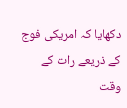دکھایا کہ امریکی فوج کے ذریعے رات کے وقت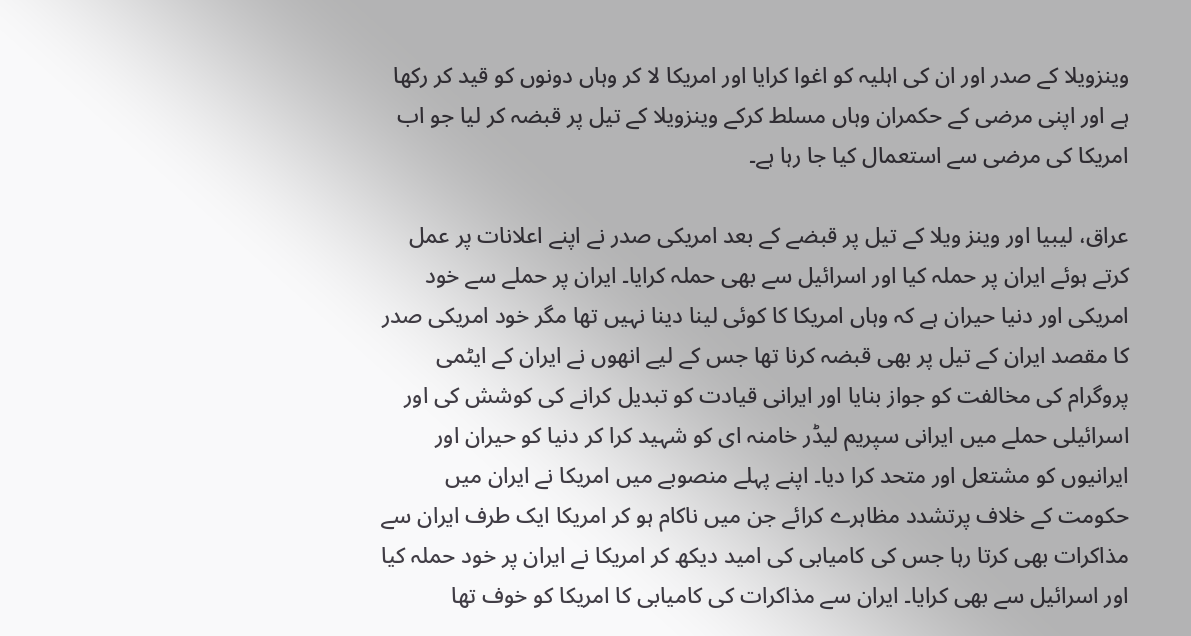وینزویلا کے صدر اور ان کی اہلیہ کو اغوا کرایا اور امریکا لا کر وہاں دونوں کو قید کر رکھا ہے اور اپنی مرضی کے حکمران وہاں مسلط کرکے وینزویلا کے تیل پر قبضہ کر لیا جو اب امریکا کی مرضی سے استعمال کیا جا رہا ہے۔

عراق، لیبیا اور وینز ویلا کے تیل پر قبضے کے بعد امریکی صدر نے اپنے اعلانات پر عمل کرتے ہوئے ایران پر حملہ کیا اور اسرائیل سے بھی حملہ کرایا۔ ایران پر حملے سے خود امریکی اور دنیا حیران ہے کہ وہاں امریکا کا کوئی لینا دینا نہیں تھا مگر خود امریکی صدر کا مقصد ایران کے تیل پر بھی قبضہ کرنا تھا جس کے لیے انھوں نے ایران کے ایٹمی پروگرام کی مخالفت کو جواز بنایا اور ایرانی قیادت کو تبدیل کرانے کی کوشش کی اور اسرائیلی حملے میں ایرانی سپریم لیڈر خامنہ ای کو شہید کرا کر دنیا کو حیران اور ایرانیوں کو مشتعل اور متحد کرا دیا۔ اپنے پہلے منصوبے میں امریکا نے ایران میں حکومت کے خلاف پرتشدد مظاہرے کرائے جن میں ناکام ہو کر امریکا ایک طرف ایران سے مذاکرات بھی کرتا رہا جس کی کامیابی کی امید دیکھ کر امریکا نے ایران پر خود حملہ کیا اور اسرائیل سے بھی کرایا۔ ایران سے مذاکرات کی کامیابی کا امریکا کو خوف تھا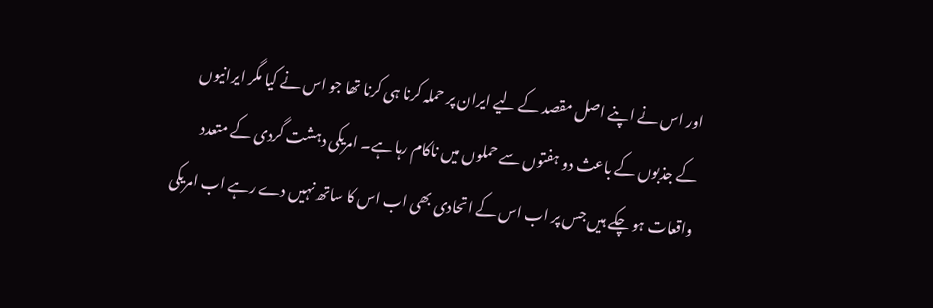اور اس نے اپنے اصل مقصد کے لیے ایران پر حملہ کرنا ہی کرنا تھا جو اس نے کیا مگر ایرانیوں کے جذبوں کے باعث دو ہفتوں سے حملوں میں ناکام رہا ہے۔ امریکی دہشت گردی کے متعدد واقعات ہو چکے ہیں جس پر اب اس کے اتحادی بھی اب اس کا ساتھ نہیں دے رہے اب امریکی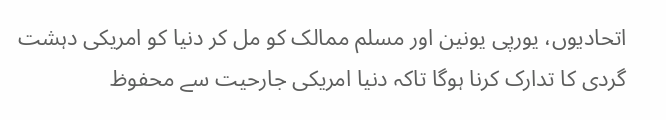اتحادیوں، یورپی یونین اور مسلم ممالک کو مل کر دنیا کو امریکی دہشت گردی کا تدارک کرنا ہوگا تاکہ دنیا امریکی جارحیت سے محفوظ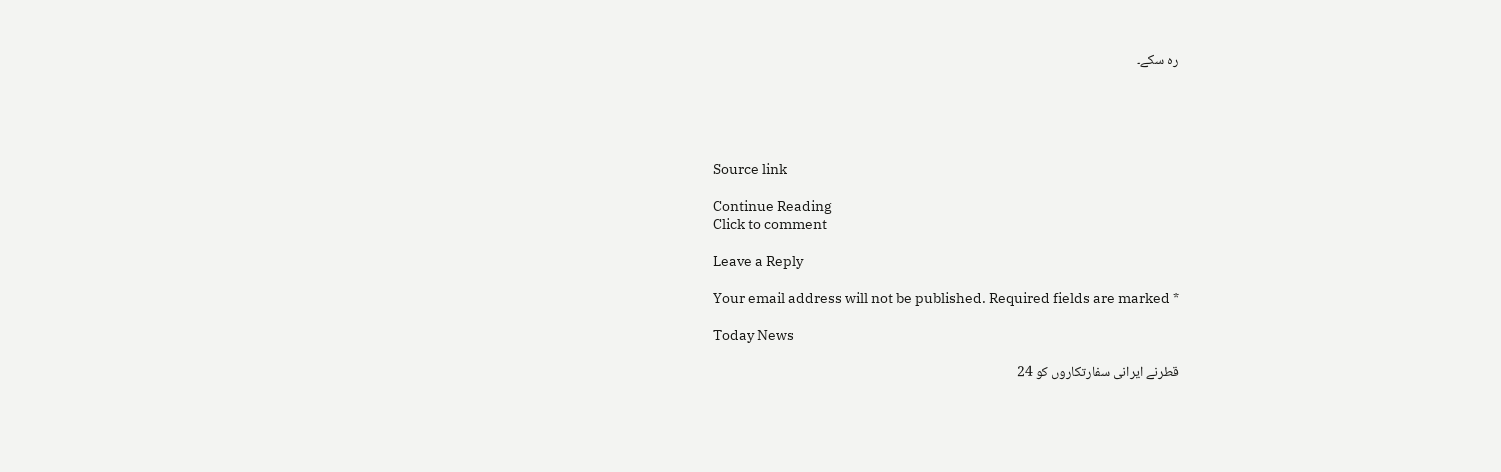رہ سکے۔





Source link

Continue Reading
Click to comment

Leave a Reply

Your email address will not be published. Required fields are marked *

Today News

قطرنے ایرانی سفارتکاروں کو 24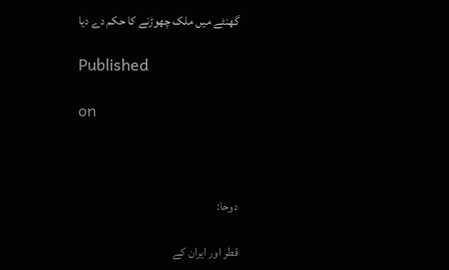گھنٹے میں ملک چھوڑنے کا حکم دے دیا

Published

on



دوحا:

قطر اور ایران کے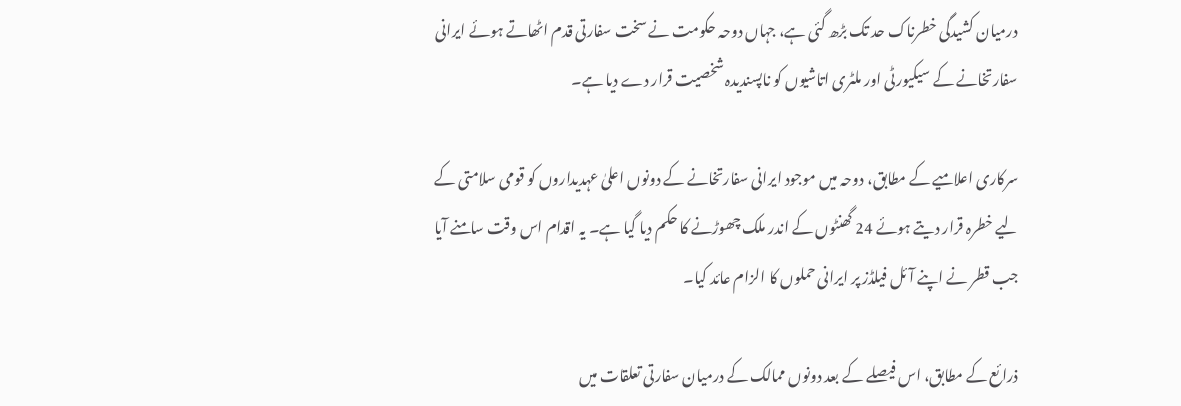درمیان کشیدگی خطرناک حد تک بڑھ گئی ہے، جہاں دوحہ حکومت نے سخت سفارتی قدم اٹھاتے ہوئے ایرانی سفارتخانے کے سیکیورٹی اور ملٹری اتاشیوں کو ناپسندیدہ شخصیت قرار دے دیا ہے۔

سرکاری اعلامیے کے مطابق، دوحہ میں موجود ایرانی سفارتخانے کے دونوں اعلیٰ عہدیداروں کو قومی سلامتی کے لیے خطرہ قرار دیتے ہوئے 24 گھنٹوں کے اندر ملک چھوڑنے کا حکم دیا گیا ہے۔ یہ اقدام اس وقت سامنے آیا جب قطر نے اپنے آئل فیلڈز پر ایرانی حملوں کا الزام عائد کیا۔

ذرائع کے مطابق، اس فیصلے کے بعد دونوں ممالک کے درمیان سفارتی تعلقات میں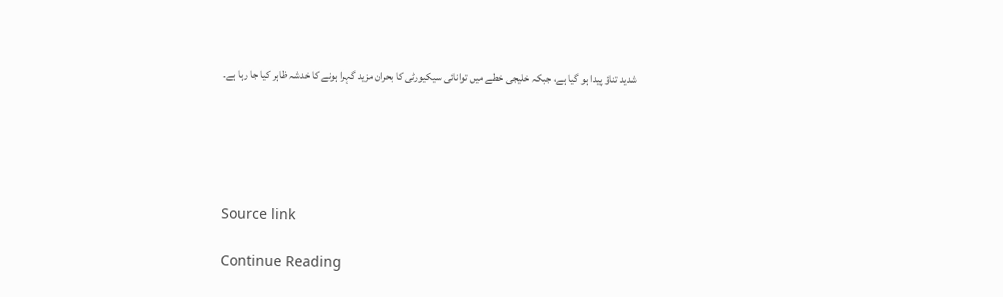شدید تناؤ پیدا ہو گیا ہے، جبکہ خلیجی خطے میں توانائی سیکیورٹی کا بحران مزید گہرا ہونے کا خدشہ ظاہر کیا جا رہا ہے۔





Source link

Continue Reading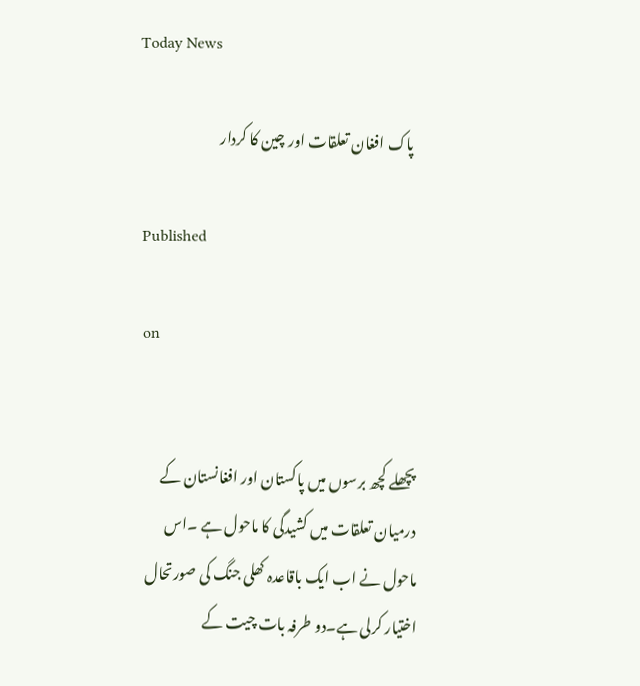Today News

پاک افغان تعلقات اور چین کا کردار

Published

on


پچھلے کچھ برسوں میں پاکستان اور افغانستان کے درمیان تعلقات میں کشیدگی کا ماحول ہے ۔اس ماحول نے اب ایک باقاعدہ کھلی جنگ کی صورتحال اختیار کرلی ہے۔دو طرفہ بات چیت کے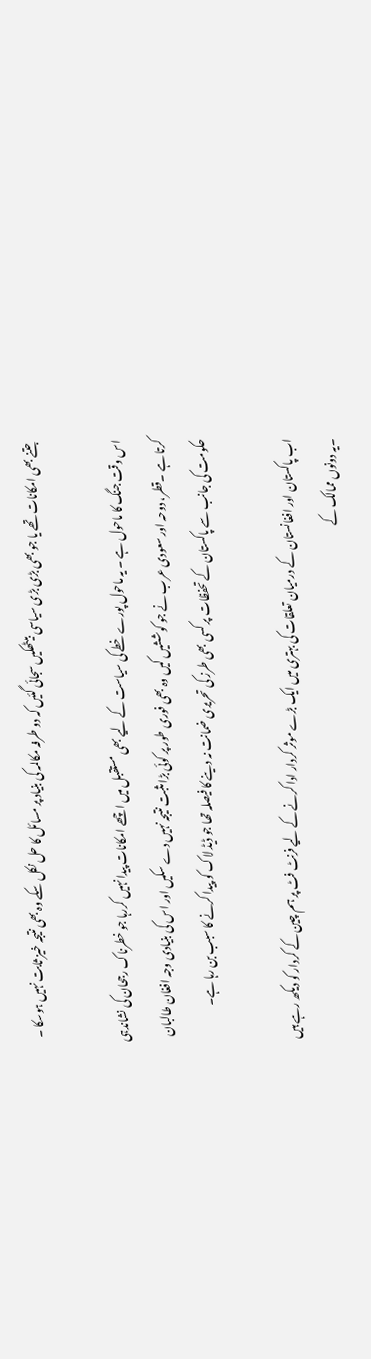جتنے بھی امکانات تھے یا جو بھی بڑی بڑی سیاسی بیٹھکیں سجائی گئیں کہ دو طرفہ مکالمہ کی بنیاد پر مسائل کا حل نکل سکے وہ بھی نتیجہ خیز ثابت نہیں ہوسکا ۔

اس وقت جنگ کا ماحول ہے ۔ یہ ماحول پورے خطے کی سیاست کے لیے بھی مستقبل میں اچھے امکانات پیدا نہیں کررہا جو خطرناک رجحان کی نشاندہی کرتا ہے ۔قطر، دوحہ اور سعودی عرب نے جو کوششیں کیں وہ بھی فوری طور پر کوئی بڑا مثبت نتیجہ نہیں دے سکیں اور اس کی بنیادی وجہ افغان طالبان حکومت کی جانب سے پاکستان کے تحفظات پر کسی بھی طرز کی تحریری ضمانت نہ دینے کا فیصلہ تھا جو ڈیڈ لاک کو پیدا کرنے کا سبب بن رہا ہے۔

اب پاکستان اور افغانستان کے درمیان تعلقات کی بہتری میں ایک بڑے موثر کردار ادا کرنے کے لیے فرنٹ فٹ پر ہم چین کے کردار کو دیکھ رہے ہیں ۔یہ دونوں ممالک کے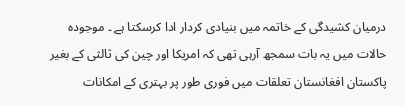درمیان کشیدگی کے خاتمہ میں بنیادی کردار ادا کرسکتا ہے ۔ موجودہ حالات میں یہ بات سمجھ آرہی تھی کہ امریکا اور چین کی ثالثی کے بغیر پاکستان افغانستان تعلقات میں فوری طور پر بہتری کے امکانات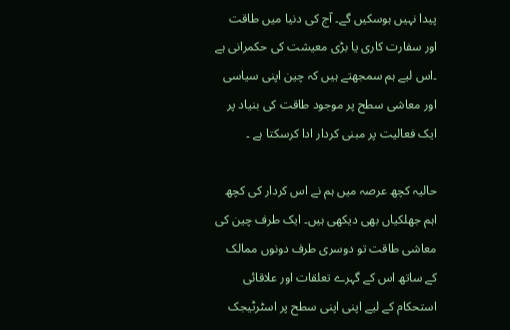پیدا نہیں ہوسکیں گے۔ آج کی دنیا میں طاقت اور سفارت کاری یا بڑی معیشت کی حکمرانی ہے ۔اس لیے ہم سمجھتے ہیں کہ چین اپنی سیاسی اور معاشی سطح پر موجود طاقت کی بنیاد پر ایک فعالیت پر مبنی کردار ادا کرسکتا ہے ۔

حالیہ کچھ عرصہ میں ہم نے اس کردار کی کچھ اہم جھلکیاں بھی دیکھی ہیں۔ ایک طرف چین کی معاشی طاقت تو دوسری طرف دونوں ممالک کے ساتھ اس کے گہرے تعلقات اور علاقائی استحکام کے لیے اپنی اپنی سطح پر اسٹرٹیجک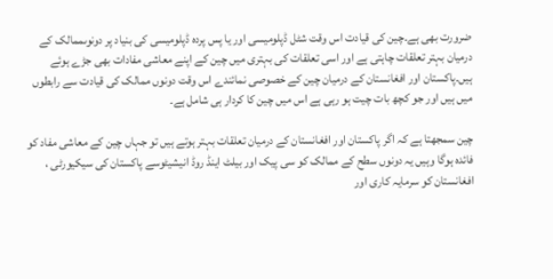ضرورت بھی ہے۔چین کی قیادت اس وقت شٹل ڈپلومیسی اور یا پس پردہ ڈپلومیسی کی بنیاد پر دونوںممالک کے درمیان بہتر تعلقات چاہتی ہے اور اسی تعلقات کی بہتری میں چین کے اپنے معاشی مفادات بھی جڑے ہوئے ہیں۔پاکستان اور افغانستان کے درمیان چین کے خصوصی نمائندے اس وقت دونوں ممالک کی قیادت سے رابطوں میں ہیں اور جو کچھ بات چیت ہو رہی ہے اس میں چین کا کردار ہی شامل ہے۔

چین سمجھتا ہے کہ اگر پاکستان اور افغانستان کے درمیان تعلقات بہتر ہوتے ہیں تو جہاں چین کے معاشی مفاد کو فائدہ ہوگا وہیں یہ دونوں سطح کے ممالک کو سی پیک اور بیلٹ اینڈ روڈ انیشیٹوسے پاکستان کی سیکیورٹی ، افغانستان کو سرمایہ کاری اور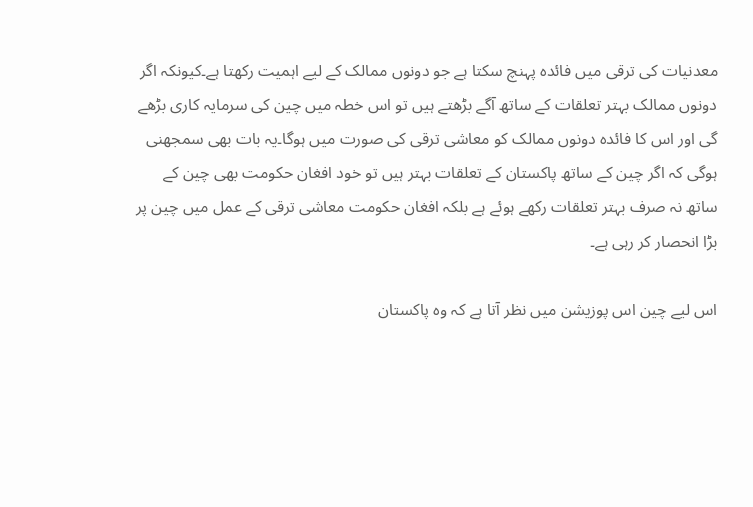معدنیات کی ترقی میں فائدہ پہنچ سکتا ہے جو دونوں ممالک کے لیے اہمیت رکھتا ہے۔کیونکہ اگر دونوں ممالک بہتر تعلقات کے ساتھ آگے بڑھتے ہیں تو اس خطہ میں چین کی سرمایہ کاری بڑھے گی اور اس کا فائدہ دونوں ممالک کو معاشی ترقی کی صورت میں ہوگا۔یہ بات بھی سمجھنی ہوگی کہ اگر چین کے ساتھ پاکستان کے تعلقات بہتر ہیں تو خود افغان حکومت بھی چین کے ساتھ نہ صرف بہتر تعلقات رکھے ہوئے ہے بلکہ افغان حکومت معاشی ترقی کے عمل میں چین پر بڑا انحصار کر رہی ہے۔

اس لیے چین اس پوزیشن میں نظر آتا ہے کہ وہ پاکستان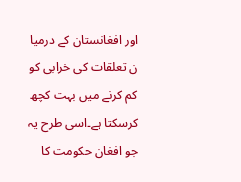اور افغانستان کے درمیا ن تعلقات کی خرابی کو کم کرنے میں بہت کچھ کرسکتا ہے۔اسی طرح یہ جو افغان حکومت کا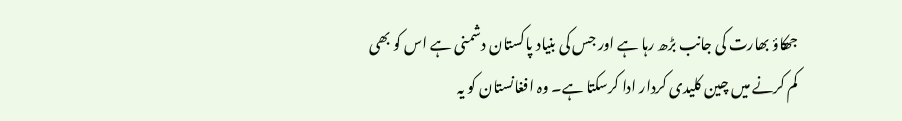جھکاؤ بھارت کی جانب بڑھ رہا ہے اور جس کی بنیاد پاکستان دشمنی ہے اس کو بھی کم کرنے میں چین کلیدی کردار ادا کرسکتا ہے۔ وہ افغانستان کو یہ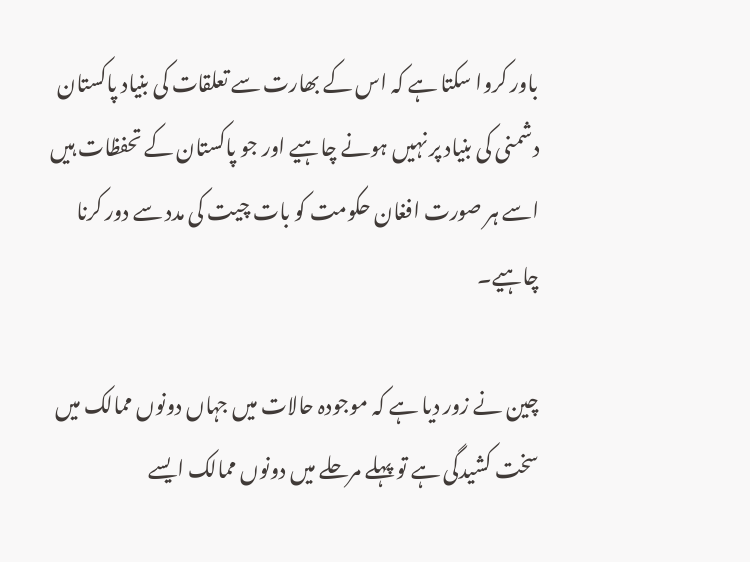باور کروا سکتا ہے کہ اس کے بھارت سے تعلقات کی بنیاد پاکستان دشمنی کی بنیاد پر نہیں ہونے چاہیے اور جو پاکستان کے تحفظات ہیں اسے ہر صورت افغان حکومت کو بات چیت کی مدد سے دور کرنا چاہیے۔

چین نے زور دیا ہے کہ موجودہ حالات میں جہاں دونوں ممالک میں سخت کشیدگی ہے تو پہلے مرحلے میں دونوں ممالک ایسے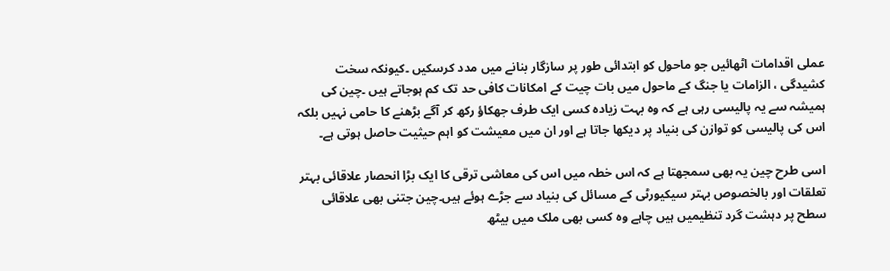عملی اقدامات اٹھائیں جو ماحول کو ابتدائی طور پر سازگار بنانے میں مدد کرسکیں ۔کیونکہ سخت کشیدگی ، الزامات یا جنگ کے ماحول میں بات چیت کے امکانات کافی حد تک کم ہوجاتے ہیں ۔چین کی ہمیشہ سے یہ پالیسی رہی ہے کہ وہ بہت زیادہ کسی ایک طرف جھکاؤ رکھ کر آگے بڑھنے کا حامی نہیں بلکہ اس کی پالیسی کو توازن کی بنیاد پر دیکھا جاتا ہے اور ان میں معیشت کو اہم حیثیت حاصل ہوتی ہے۔

اسی طرح چین یہ بھی سمجھتا ہے کہ اس خطہ میں اس کی معاشی ترقی کا ایک بڑا انحصار علاقائی بہتر تعلقات اور بالخصوص بہتر سیکیورٹی کے مسائل کی بنیاد سے جڑے ہوئے ہیں۔چین جتنی بھی علاقائی سطح پر دہشت گرد تنظیمیں ہیں چاہے وہ کسی بھی ملک میں بیٹھ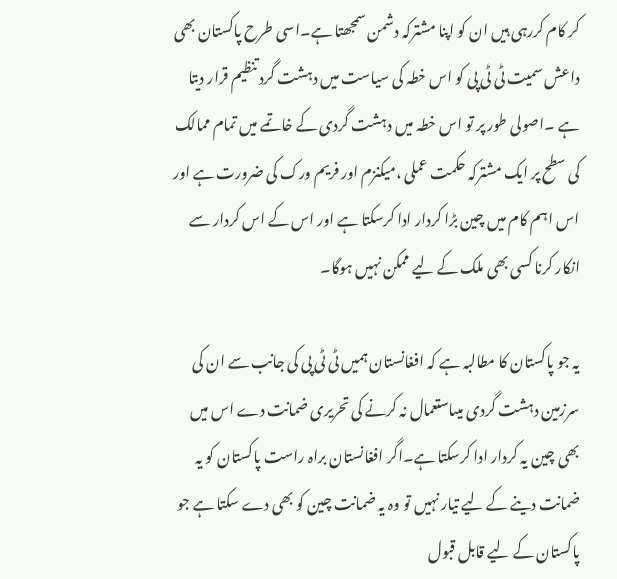کر کام کررہی ہیں ان کو اپنا مشترکہ دشمن سمجھتا ہے۔اسی طرح پاکستان بھی داعش سمیت ٹی ٹی پی کو اس خطہ کی سیاست میں دہشت گرد تنظیم قرار دیتا ہے ۔اصولی طور پر تو اس خطہ میں دہشت گردی کے خاتمے میں تمام ممالک کی سطح پر ایک مشترکہ حکمت عملی ،میکنزم اور فریم ورک کی ضرورت ہے اور اس اہم کام میں چین بڑا کردار ادا کرسکتا ہے اور اس کے اس کردار سے انکار کرنا کسی بھی ملک کے لیے ممکن نہیں ہوگا۔

یہ جو پاکستان کا مطالبہ ہے کہ افغانستان ہمیں ٹی ٹی پی کی جانب سے ان کی سرزمین دہشت گردی میںاستعمال نہ کرنے کی تحریری ضمانت دے اس میں بھی چین یہ کردار ادا کرسکتا ہے۔اگر افغانستان براہ راست پاکستان کو یہ ضمانت دینے کے لیے تیار نہیں تو وہ یہ ضمانت چین کو بھی دے سکتا ہے جو پاکستان کے لیے قابل قبول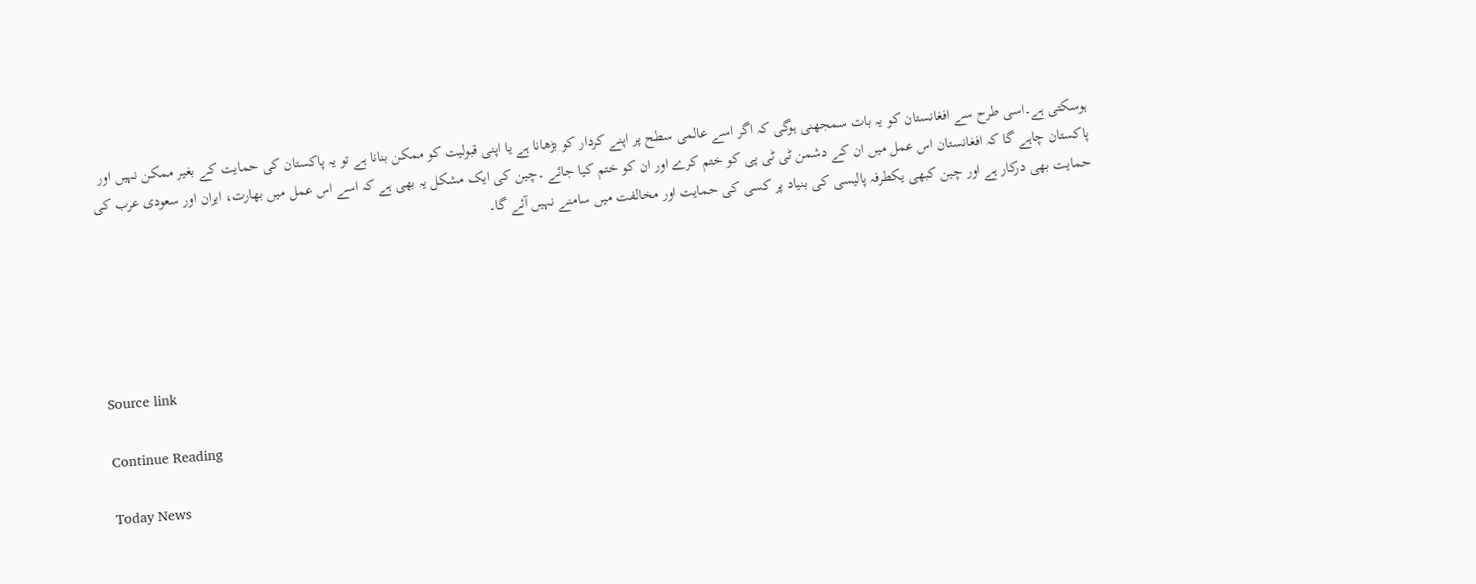ہوسکتی ہے۔اسی طرح سے افغانستان کو یہ بات سمجھنی ہوگی کہ اگر اسے عالمی سطح پر اپنے کردار کو بڑھانا ہے یا اپنی قبولیت کو ممکن بنانا ہے تو یہ پاکستان کی حمایت کے بغیر ممکن نہیں اور پاکستان چاہے گا کہ افغانستان اس عمل میں ان کے دشمن ٹی ٹی پی کو ختم کرے اور ان کو ختم کیا جائے ۔چین کی ایک مشکل یہ بھی ہے کہ اسے اس عمل میں بھارت، ایران اور سعودی عرب کی حمایت بھی درکار ہے اور چین کبھی یکطرفہ پالیسی کی بنیاد پر کسی کی حمایت اور مخالفت میں سامنے نہیں آئے گا۔





Source link

Continue Reading

Today News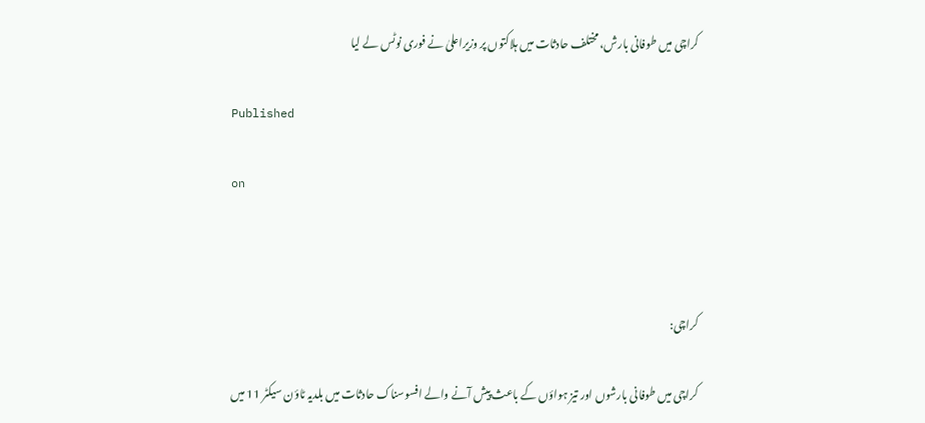کراچی میں طوفانی بارش، مختلف حادثات میں ہلاکتوں پر وزیراعلیٰ نے فوری نوٹس لے لیا

Published

on



کراچی:

کراچی میں طوفانی بارشوں اور تیز ہواؤں کے باعث پیش آنے والے افسوسناک حادثات میں بلدیہ ٹاؤن سیکٹر 11 میں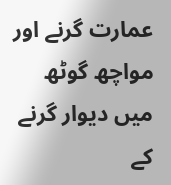عمارت گرنے اور مواچھ گوٹھ میں دیوار گرنے کے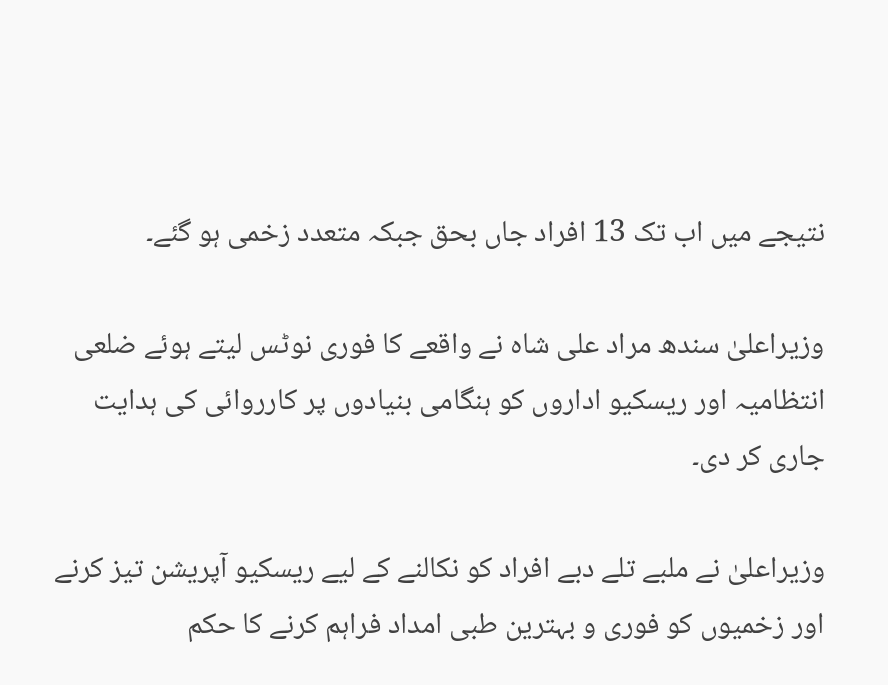نتیجے میں اب تک 13 افراد جاں بحق جبکہ متعدد زخمی ہو گئے۔

وزیراعلیٰ سندھ مراد علی شاہ نے واقعے کا فوری نوٹس لیتے ہوئے ضلعی انتظامیہ اور ریسکیو اداروں کو ہنگامی بنیادوں پر کارروائی کی ہدایت جاری کر دی۔

وزیراعلیٰ نے ملبے تلے دبے افراد کو نکالنے کے لیے ریسکیو آپریشن تیز کرنے اور زخمیوں کو فوری و بہترین طبی امداد فراہم کرنے کا حکم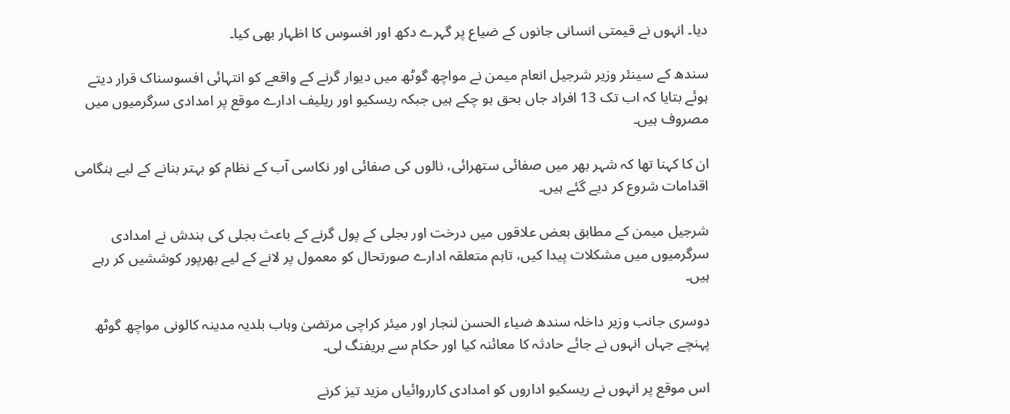دیا۔ انہوں نے قیمتی انسانی جانوں کے ضیاع پر گہرے دکھ اور افسوس کا اظہار بھی کیا۔

سندھ کے سینئر وزیر شرجیل انعام میمن نے مواچھ گوٹھ میں دیوار گرنے کے واقعے کو انتہائی افسوسناک قرار دیتے ہوئے بتایا کہ اب تک 13 افراد جاں بحق ہو چکے ہیں جبکہ ریسکیو اور ریلیف ادارے موقع پر امدادی سرگرمیوں میں مصروف ہیں۔

ان کا کہنا تھا کہ شہر بھر میں صفائی ستھرائی، نالوں کی صفائی اور نکاسی آب کے نظام کو بہتر بنانے کے لیے ہنگامی اقدامات شروع کر دیے گئے ہیں۔

شرجیل میمن کے مطابق بعض علاقوں میں درخت اور بجلی کے پول گرنے کے باعث بجلی کی بندش نے امدادی سرگرمیوں میں مشکلات پیدا کیں، تاہم متعلقہ ادارے صورتحال کو معمول پر لانے کے لیے بھرپور کوششیں کر رہے ہیں۔

دوسری جانب وزیر داخلہ سندھ ضیاء الحسن لنجار اور میئر کراچی مرتضیٰ وہاب بلدیہ مدینہ کالونی مواچھ گوٹھ پہنچے جہاں انہوں نے جائے حادثہ کا معائنہ کیا اور حکام سے بریفنگ لی۔

اس موقع پر انہوں نے ریسکیو اداروں کو امدادی کارروائیاں مزید تیز کرنے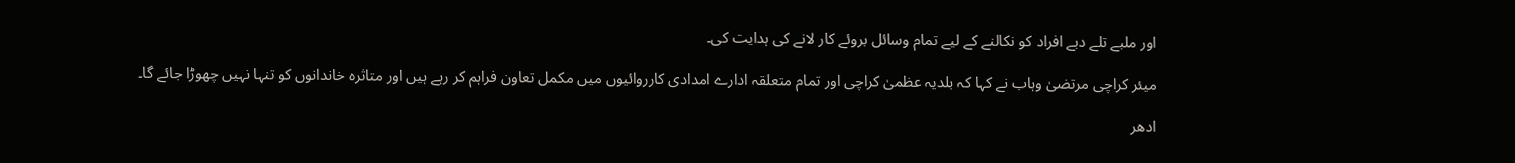اور ملبے تلے دبے افراد کو نکالنے کے لیے تمام وسائل بروئے کار لانے کی ہدایت کی۔

میئر کراچی مرتضیٰ وہاب نے کہا کہ بلدیہ عظمیٰ کراچی اور تمام متعلقہ ادارے امدادی کارروائیوں میں مکمل تعاون فراہم کر رہے ہیں اور متاثرہ خاندانوں کو تنہا نہیں چھوڑا جائے گا۔

ادھر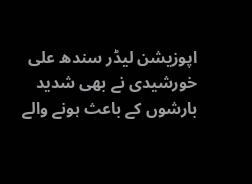اپوزیشن لیڈر سندھ علی خورشیدی نے بھی شدید بارشوں کے باعث ہونے والے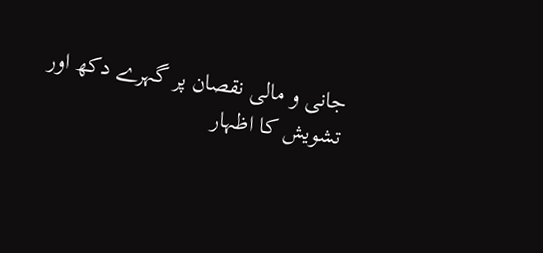جانی و مالی نقصان پر گہرے دکھ اور تشویش کا اظہار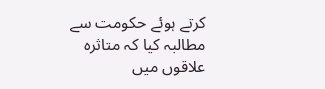کرتے ہوئے حکومت سے مطالبہ کیا کہ متاثرہ علاقوں میں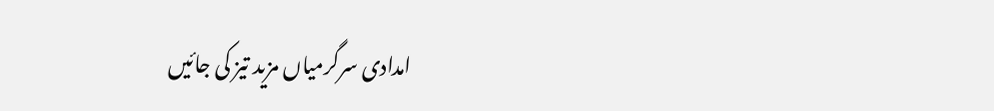امدادی سرگرمیاں مزید تیز کی جائیں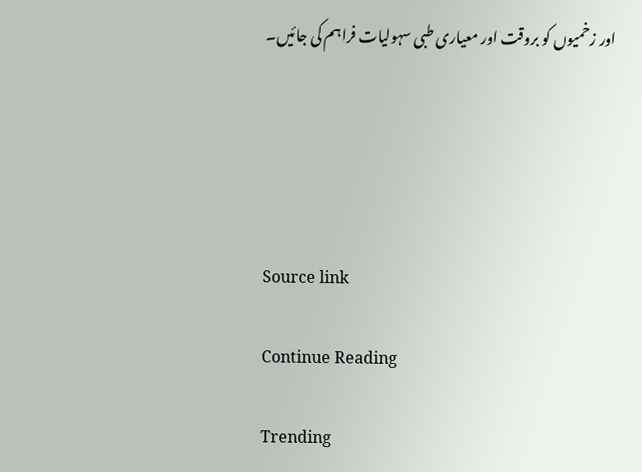اور زخمیوں کو بروقت اور معیاری طبی سہولیات فراہم کی جائیں۔





Source link

Continue Reading

Trending